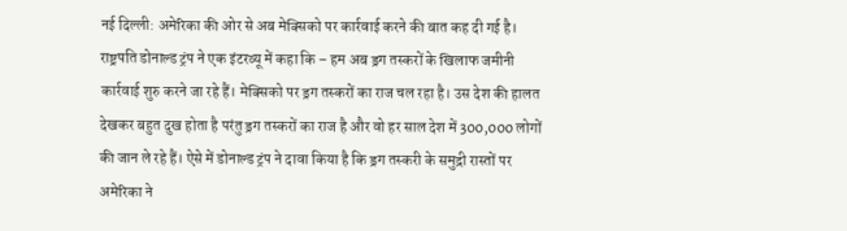नई दिल्ली: अमेरिका की ओर से अब मेक्सिको पर कार्रवाई करने की बात कह दी गई है। राष्ट्रपति डोनाल्ड ट्रंप ने एक इंटरव्यू में कहा कि – हम अब ड्रग तस्करों के खिलाफ जमीनी कार्रवाई शुरु करने जा रहे हैं। मेक्सिको पर ड्रग तस्करों का राज चल रहा है। उस देश की हालत देखकर बहुत दुख होता है परंतु ड्रग तस्करों का राज है और वो हर साल देश में 300,000 लोगों की जान ले रहे हैं। ऐसे में डोनाल्ड ट्रंप ने दावा किया है कि ड्रग तस्करी के समुद्री रास्तों पर अमेरिका ने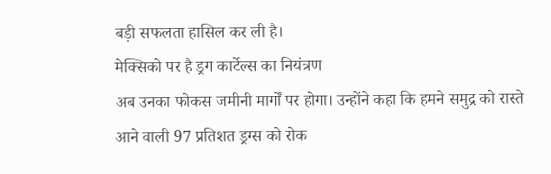बड़ी सफलता हासिल कर ली है।
मेक्सिको पर है ड्रग कार्टेल्स का नियंत्रण
अब उनका फोकस जमीनी मार्गों पर होगा। उन्होंने कहा कि हमने समुद्र को रास्ते आने वाली 97 प्रतिशत ड्रग्स को रोक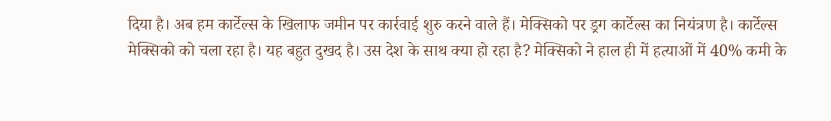दिया है। अब हम कार्टेल्स के खिलाफ जमीन पर कार्रवाई शुरु करने वाले हैं। मेक्सिको पर ड्रग कार्टेल्स का नियंत्रण है। कार्टेल्स मेक्सिको को चला रहा है। यह बहुत दुखद है। उस देश के साथ क्या हो रहा है? मेक्सिको ने हाल ही में हत्याओं में 40% कमी के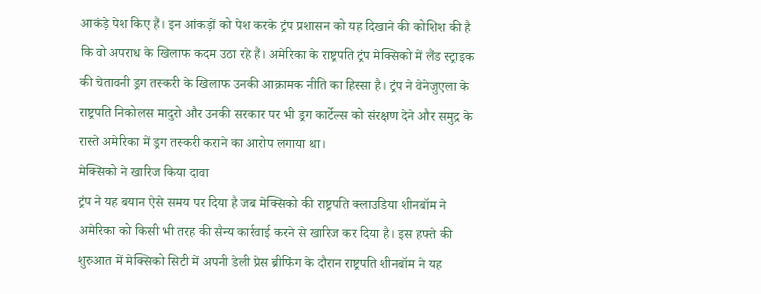आकंड़े पेश किए हैं। इन आंकड़ों को पेश करके ट्रंप प्रशासन को यह दिखाने की कोशिश की है कि वो अपराध के खिलाफ कदम उठा रहे हैं। अमेरिका के राष्ट्रपति ट्रंप मेक्सिको में लैंड स्ट्राइक की चेतावनी ड्रग तस्करी के खिलाफ उनकी आक्रामक नीति का हिस्सा है। ट्रंप ने वेनेजुएला के राष्ट्रपति निकोलस मादुरो और उनकी सरकार पर भी ड्रग कार्टेल्स को संरक्षण देने और समुद्र के रास्ते अमेरिका में ड्रग तस्करी कराने का आरोप लगाया था।
मेक्सिको ने खारिज किया दावा
ट्रंप ने यह बयान ऐसे समय पर दिया है जब मेक्सिको की राष्ट्रपति क्लाउडिया शीनबॉम ने अमेरिका को किसी भी तरह की सैन्य कार्रवाई करने से खारिज कर दिया है। इस हफ्ते की शुरुआत में मेक्सिको सिटी में अपनी डेली प्रेस ब्रीफिंग के दौरान राष्ट्रपति शीनबॉम ने यह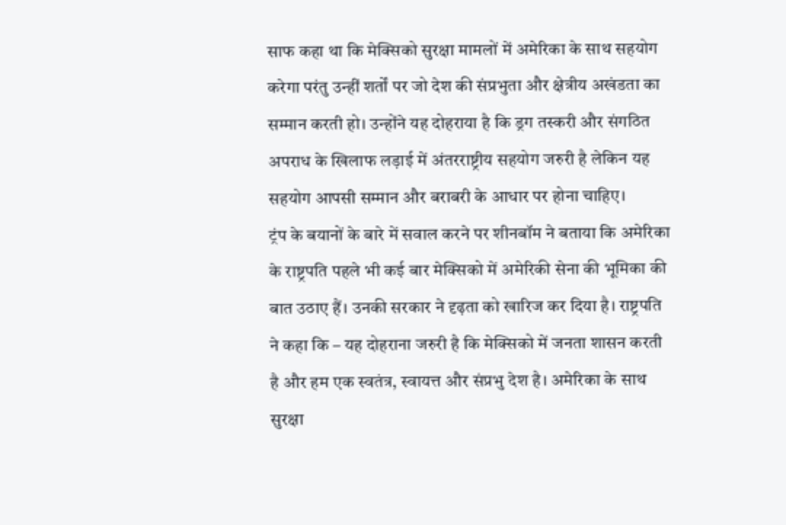साफ कहा था कि मेक्सिको सुरक्षा मामलों में अमेरिका के साथ सहयोग करेगा परंतु उन्हीं शर्तों पर जो देश की संप्रभुता और क्षेत्रीय अखंडता का सम्मान करती हो। उन्होंने यह दोहराया है कि ड्रग तस्करी और संगठित अपराध के खिलाफ लड़ाई में अंतरराष्ट्रीय सहयोग जरुरी है लेकिन यह सहयोग आपसी सम्मान और बराबरी के आधार पर होना चाहिए।
ट्रंप के बयानों के बारे में सवाल करने पर शीनबॉम ने बताया कि अमेरिका के राष्ट्रपति पहले भी कई बार मेक्सिको में अमेरिकी सेना की भूमिका की बात उठाए हैं। उनकी सरकार ने दृढ़ता को खारिज कर दिया है। राष्ट्रपति ने कहा कि – यह दोहराना जरुरी है कि मेक्सिको में जनता शासन करती है और हम एक स्वतंत्र, स्वायत्त और संप्रभु देश है। अमेरिका के साथ सुरक्षा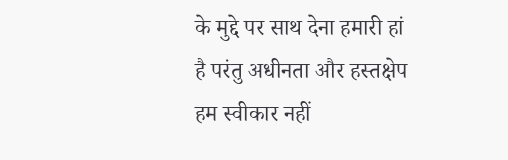के मुद्दे पर साथ देना हमारी हां है परंतु अधीनता और हस्तक्षेप हम स्वीकार नहीं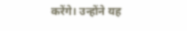करेंगे। उन्होंने यह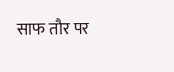साफ तौर पर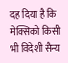दह दिया है कि मेक्सिको किसी भी विदेशी सैन्य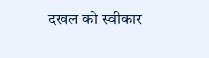दखल को स्वीकार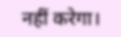नहीं करेगा।